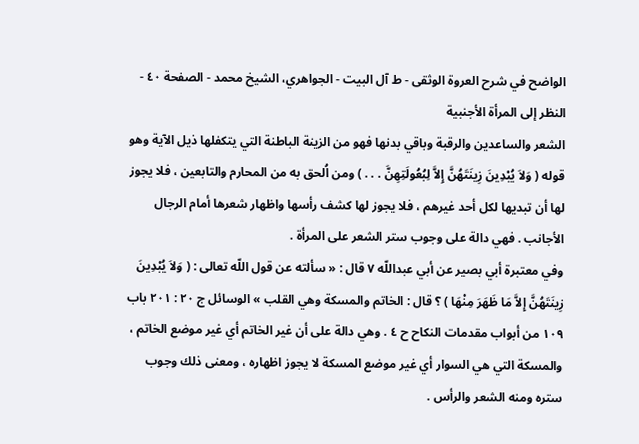الواضح في شرح العروة الوثقى - ط آل البيت - الجواهري، الشيخ محمد - الصفحة ٤٠ - النظر إلى المرأة الأجنبية
الشعر والساعدين والرقبة وباقي بدنها فهو من الزينة الباطنة التي يتكفلها ذيل الآية وهو قوله ( وَلاَ يُبْدِينَ زِينَتَهُنَّ إِلاَّ لِبُعُولَتِهِنَّ . . . ) ومن اُلحق به من المحارم والتابعين ، فلا يجوز لها أن تبديها لكل أحد غيرهم ، فلا يجوز لها كشف رأسها واظهار شعرها أمام الرجال الأجانب . فهي دالة على وجوب ستر الشعر على المرأة .
وفي معتبرة أبي بصير عن أبي عبداللّه ٧ قال : « سألته عن قول اللّه تعالى : ( وَلاَ يُبْدِينَ زِينَتَهُنَّ إِلاَّ مَا ظَهَرَ مِنْهَا ) ؟ قال : الخاتم والمسكة وهي القلب » الوسائل ج ٢٠ : ٢٠١ باب ١٠٩ من أبواب مقدمات النكاح ح ٤ . وهي دالة على أن غير الخاتم أي غير موضع الخاتم ، والمسكة التي هي السوار أي غير موضع المسكة لا يجوز اظهاره ، ومعنى ذلك وجوب ستره ومنه الشعر والرأس .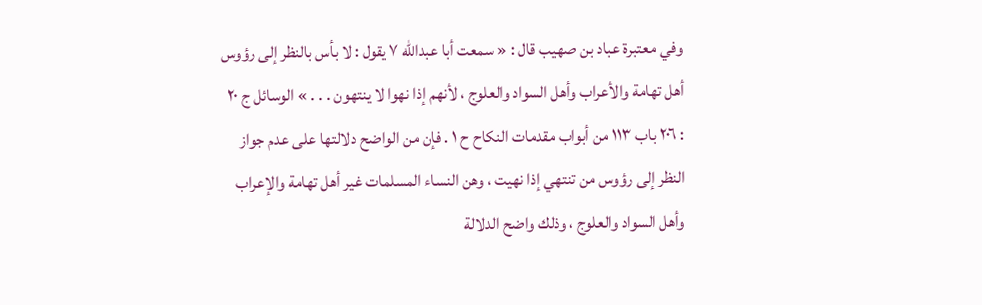وفي معتبرة عباد بن صهيب قال : « سمعت أبا عبداللّه ٧ يقول : لا بأس بالنظر إلى رؤوس أهل تهامة والأعراب وأهل السواد والعلوج ، لأنهم إذا نهوا لا ينتهون . . . » الوسائل ج ٢٠ : ٢٠٦ باب ١١٣ من أبواب مقدمات النكاح ح ١ . فإن من الواضح دلالتها على عدم جواز النظر إلى رؤوس من تنتهي إذا نهيت ، وهن النساء المسلمات غير أهل تهامة والإعراب وأهل السواد والعلوج ، وذلك واضح الدلالة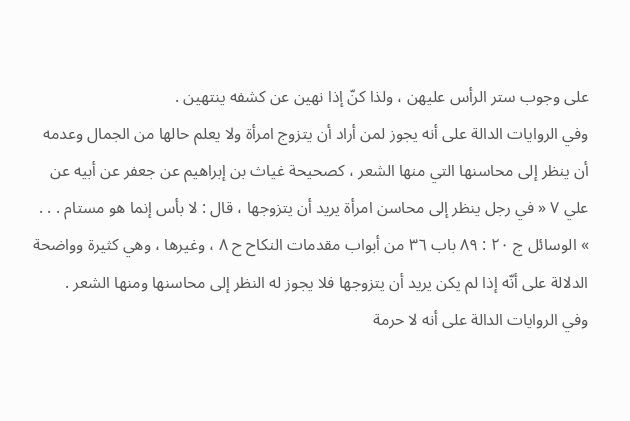على وجوب ستر الرأس عليهن ، ولذا كنّ إذا نهين عن كشفه ينتهين .
وفي الروايات الدالة على أنه يجوز لمن أراد أن يتزوج امرأة ولا يعلم حالها من الجمال وعدمه أن ينظر إلى محاسنها التي منها الشعر ، كصحيحة غياث بن إبراهيم عن جعفر عن أبيه عن علي ٧ « في رجل ينظر إلى محاسن امرأة يريد أن يتزوجها ، قال : لا بأس إنما هو مستام . . . » الوسائل ج ٢٠ : ٨٩ باب ٣٦ من أبواب مقدمات النكاح ح ٨ ، وغيرها ، وهي كثيرة وواضحة الدلالة على أنّه إذا لم يكن يريد أن يتزوجها فلا يجوز له النظر إلى محاسنها ومنها الشعر .
وفي الروايات الدالة على أنه لا حرمة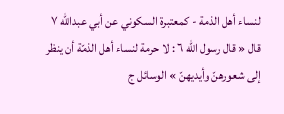لنساء أهل الذمة - كمعتبرة السكوني عن أبي عبداللّه ٧ قال « قال رسول اللّه ٦ : لا حرمة لنساء أهل الذمّة أن ينظر إلى شعورهنّ وأيديهنّ » الوسائل ج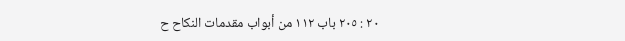٢٠ : ٢٠٥ باب ١١٢ من أبواب مقدمات النكاح ح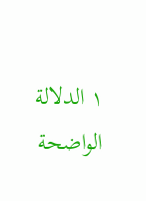١ الدلالة الواضحة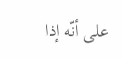على أنّه إذا